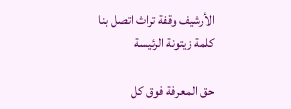الأرشيف وقفة تراث اتصل بنا كلمة زيتونة الرئيسة

حق المعرفة فوق كل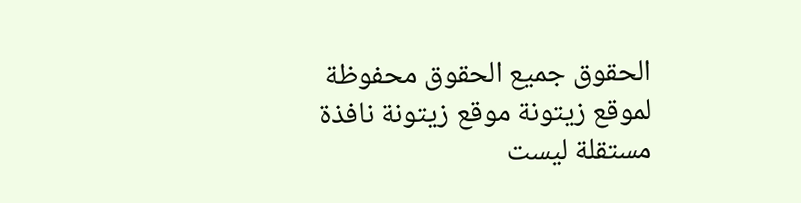الحقوق جميع الحقوق محفوظة لموقع زيتونة موقع زيتونة نافذة مستقلة ليست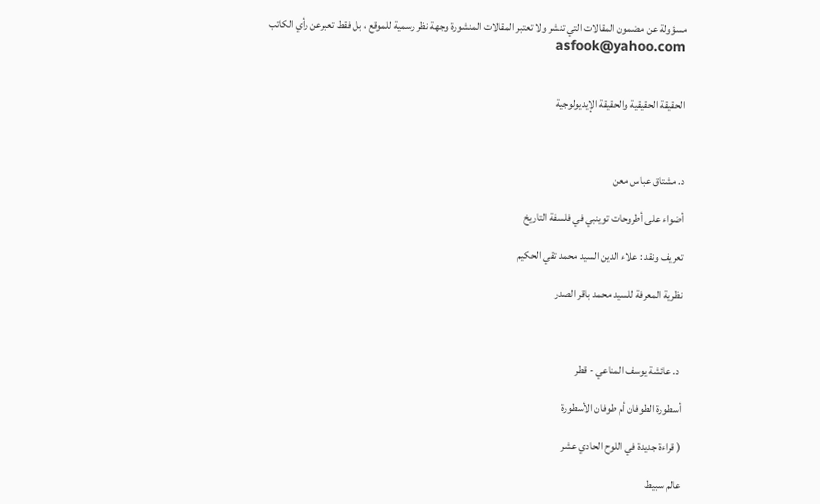مسؤولة عن مضمون المقالات التي تنشر ولا تعتبر المقالات المنشورة وجهة نظر رسمية للموقع ، بل فقط تعبرعن رأي الكاتب asfook@yahoo.com


الحقيقة الحقيقية والحقيقة الإيديولوجية



د. مشتاق عباس معن

أضواء على أطروحات توينبي في فلسفة التاريخ

تعريف ونقد : علاء الدين السيد محمد تقي الحكيم

نظرية المعرفة للسيد محمد باقر الصدر



 د. عائشة يوسف المناعي - قطر

أسطورة الطوفان أم طوفان الأسطورة

( قراءة جديدة في اللوح الحادي عشر

عالم سبيط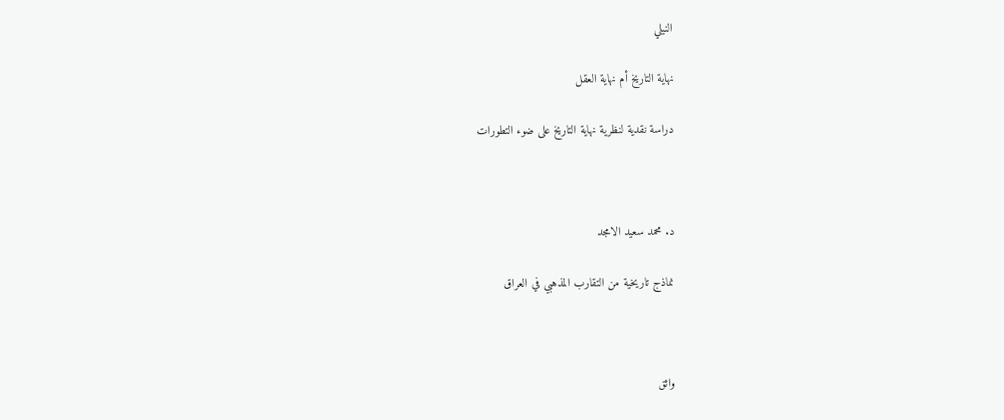النيلي

نهاية التاريخ أم نهاية العقل

دراسة نقدية لنظرية نهاية التاريخ على ضوء التطورات



د. محمد سعيد الامجد

نماذج تاريخية من التقارب المذهبي في العراق



واثق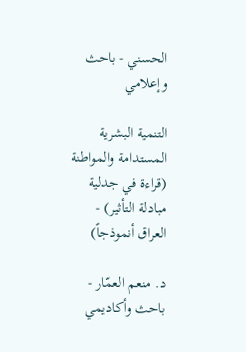الحسني - باحث وإعلامي

التنمية البشرية المستدامة والمواطنة (قراءة في جدلية مبادلة التأثير) - العراق أنموذجاً)

د. منعم العمّار - باحث وأكاديمي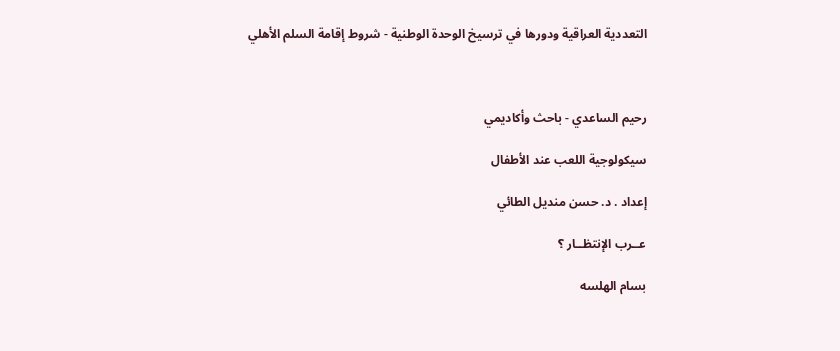التعددية العراقية ودورها في ترسيخ الوحدة الوطنية - شروط إقامة السلم الأهلي



رحيم الساعدي - باحث وأكاديمي

سيكولوجية اللعب عند الأطفال

إعداد . د. حسن منديل الطائي

عــرب الإنتظــار ؟

بسام الهلسه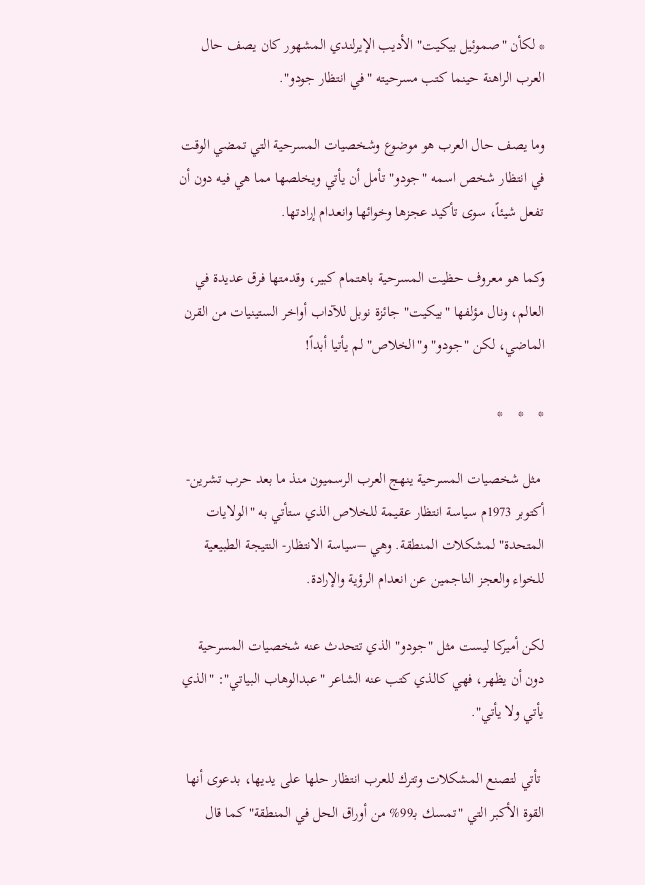* لكأن "صموئيل بيكيت" الأديب الإيرلندي المشهور كان يصف حال العرب الراهنة حينما كتب مسرحيته "في انتظار جودو".

وما يصف حال العرب هو موضوع وشخصيات المسرحية التي تمضي الوقت في انتظار شخص اسمه "جودو" تأمل أن يأتي ويخلصها مما هي فيه دون أن تفعل شيئاً، سوى تأكيد عجزها وخوائها وانعدام إرادتها.

وكما هو معروف حظيت المسرحية باهتمام كبير، وقدمتها فرق عديدة في العالم، ونال مؤلفها "بيكيت" جائزة نوبل للآداب أواخر الستينيات من القرن الماضي، لكن "جودو" و"الخلاص" لم يأتيا أبداً!

*    *    *

 مثل شخصيات المسرحية ينهج العرب الرسميون منذ ما بعد حرب تشرين- أكتوبر 1973م سياسة انتظار عقيمة للخلاص الذي ستأتي به "الولايات المتحدة" لمشكلات المنطقة. وهي –سياسة الانتظار- النتيجة الطبيعية للخواء والعجز الناجمين عن انعدام الرؤية والإرادة.

لكن أميركا ليست مثل "جودو" الذي تتحدث عنه شخصيات المسرحية دون أن يظهر، فهي كالذي كتب عنه الشاعر "عبدالوهاب البياتي": "الذي يأتي ولا يأتي".

 تأتي لتصنع المشكلات وتترك للعرب انتظار حلها على يديها، بدعوى أنها القوة الأكبر التي "تمسك بـ99% من أوراق الحل في المنطقة" كما قال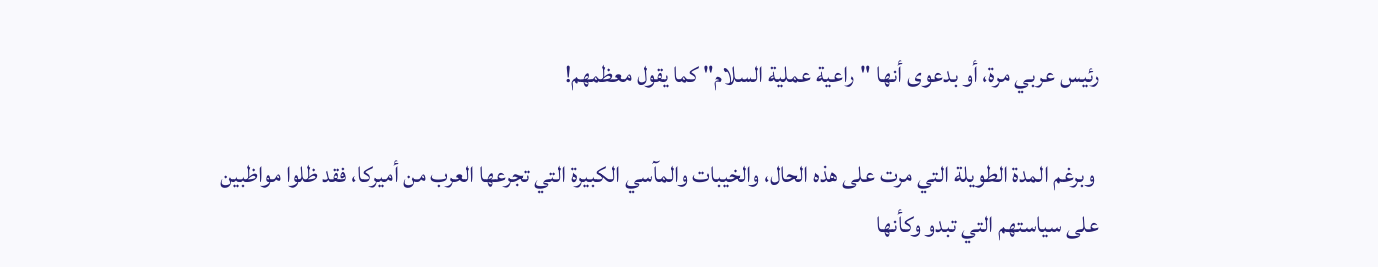رئيس عربي مرة، أو بدعوى أنها "راعية عملية السلام" كما يقول معظمهم!

 وبرغم المدة الطويلة التي مرت على هذه الحال، والخيبات والمآسي الكبيرة التي تجرعها العرب من أميركا، فقد ظلوا مواظبين على سياستهم التي تبدو وكأنها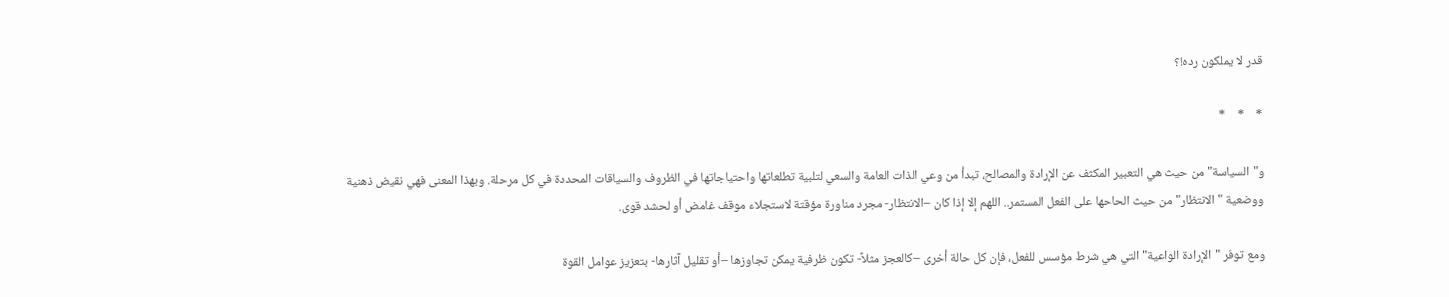قدر لا يملكون رده!؟

*    *    *

و"السياسة" من حيث هي التعبير المكثف عن الإرادة والمصالح، تبدأ من وعي الذات العامة والسعي لتلبية تطلعاتها واحتياجاتها في الظروف والسياقات المحددة في كل مرحلة. وبهذا المعنى فهي نقيض ذهنية ووضعية "الانتظار" من حيث الحاحها على الفعل المستمر.. اللهم إلا إذا كان –الانتظار- مجرد مناورة مؤقتة لاستجلاء موقف غامض أو لحشد قوى.

ومع توفر "الإرادة الواعية" التي هي شرط مؤسس للفعل، فإن كل حالة أخرى –كالعجز مثلاً- تكون ظرفية يمكن تجاوزها –أو تقليل آثارها- بتعزيز عوامل القوة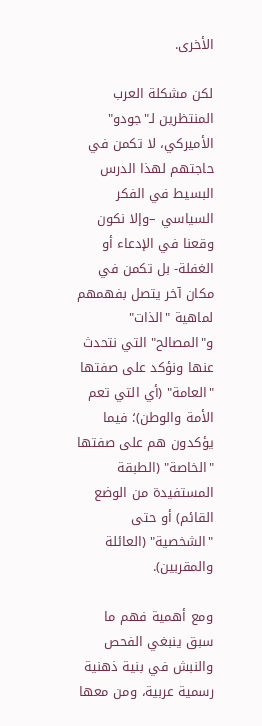الأخرى.

لكن مشكلة العرب المنتظرين لـ"جودو" الأميركي، لا تكمن في حاجتهم لهذا الدرس البسيط في الفكر السياسي –وإلا نكون وقعنا في الإدعاء أو الغفلة- بل تكمن في مكان آخر يتصل بفهمهم لماهية "الذات" و"المصالح" التي نتحدث عنها ونؤكد على صفتها "العامة" (أي التي تعم الأمة والوطن)؛ فيما يؤكدون هم على صفتها "الخاصة" (الطبقة المستفيدة من الوضع القائم) أو حتى "الشخصية" (العائلة والمقربين).

ومع أهمية فهم ما سبق ينبغي الفحص والنبش في بنية ذهنية رسمية عربية، ومن معها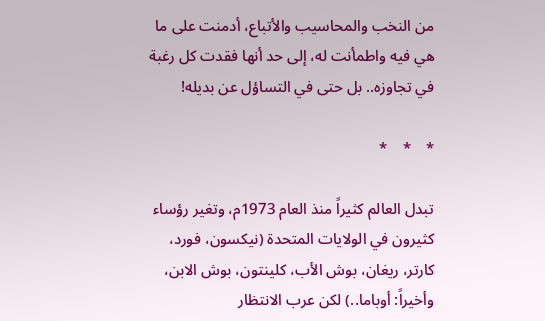من النخب والمحاسيب والأتباع، أدمنت على ما هي فيه واطمأنت له، إلى حد أنها فقدت كل رغبة في تجاوزه.. بل حتى في التساؤل عن بديله!

*    *    *

تبدل العالم كثيراً منذ العام 1973م، وتغير رؤساء كثيرون في الولايات المتحدة (نيكسون، فورد، كارتر، ريغان، بوش الأب، كلينتون، بوش الابن، وأخيراً: أوباما..) لكن عرب الانتظار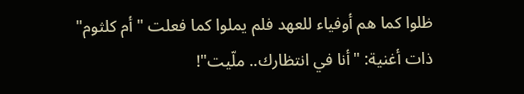ظلوا كما هم أوفياء للعهد فلم يملوا كما فعلت "أم كلثوم" ذات أغنية: "أنا في انتظارك.. ملّيت"!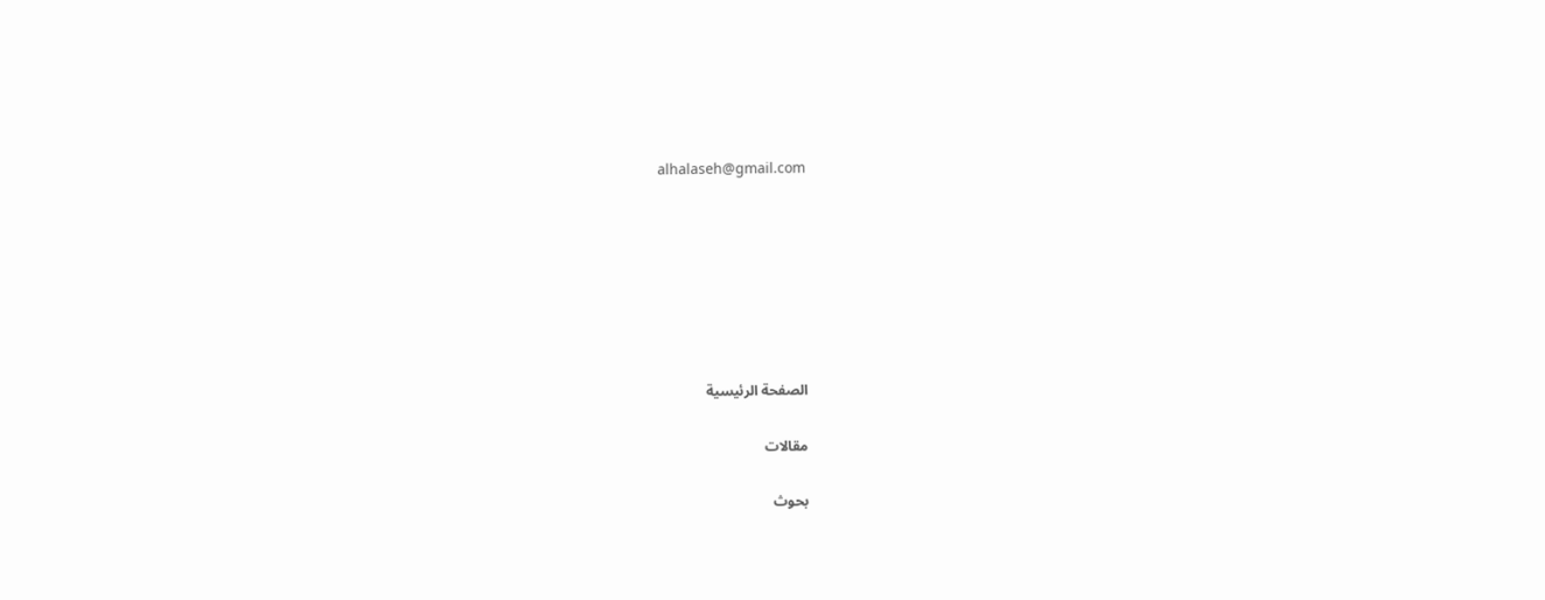alhalaseh@gmail.com







الصفحة الرئيسية

مقالات

بحوث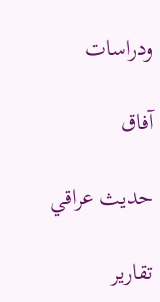ودراسات

آفاق

حديث عراقي

تقارير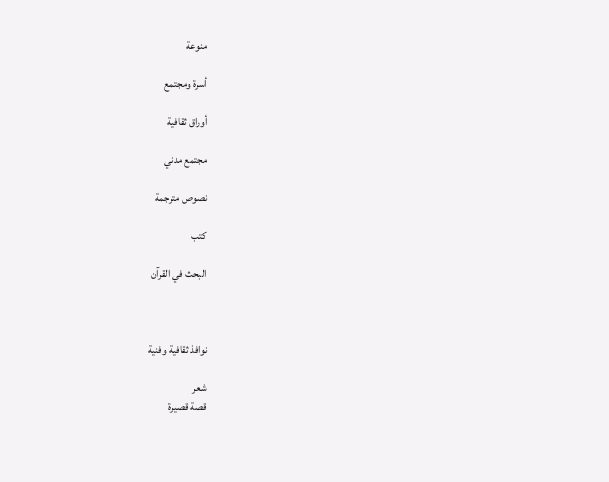منوعة

أسرة ومجتمع

أوراق ثقافية

مجتمع مدني

نصوص مترجمة

كتب

البحث في القرآن



نوافذ ثقافية وفنية

شعر
قصة قصيرة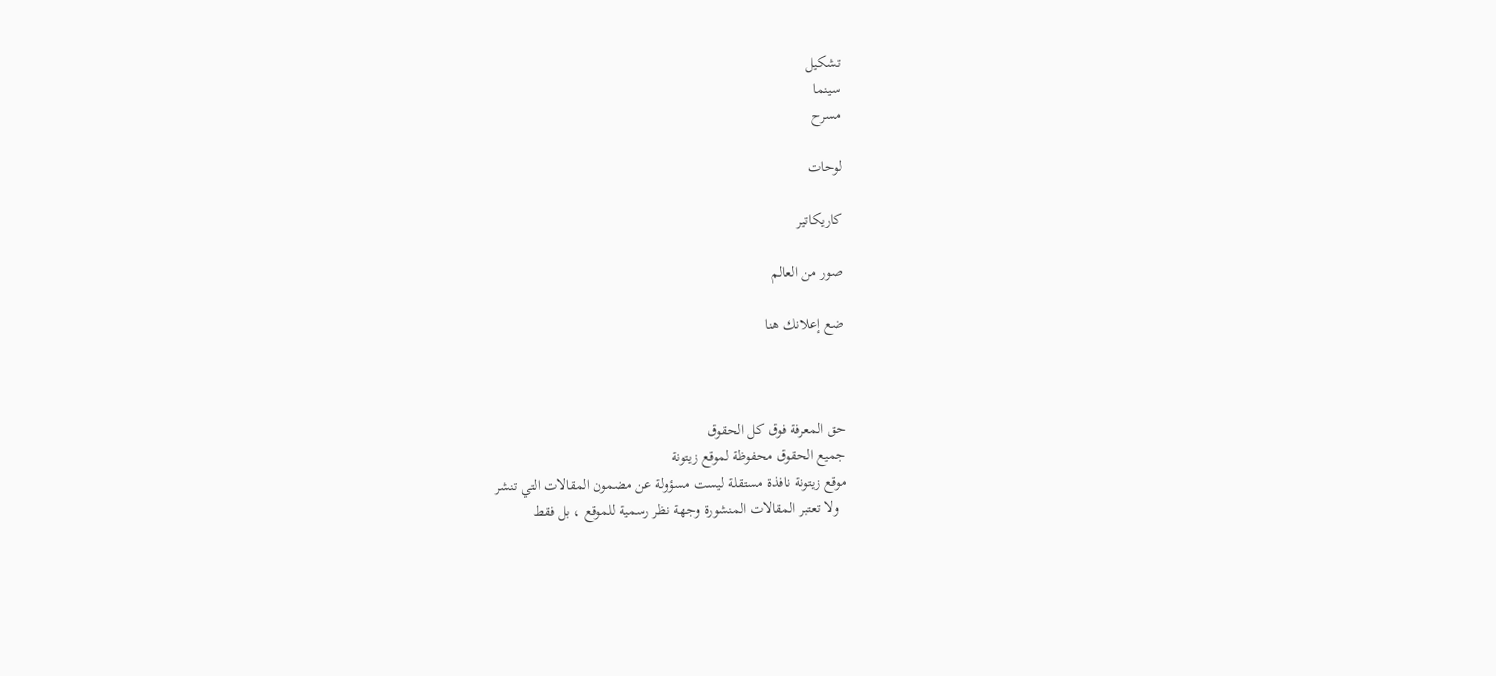تشكيل
سينما
مسرح

لوحات

كاريكاتير

صور من العالم

ضع إعلانك هنا



حق المعرفة فوق كل الحقوق
جميع الحقوق محفوظة لموقع زيتونة
موقع زيتونة نافذة مستقلة ليست مسؤولة عن مضمون المقالات التي تنشر
  ولا تعتبر المقالات المنشورة وجهة نظر رسمية للموقع ، بل فقط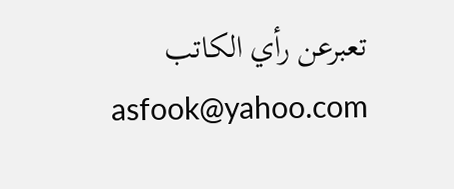تعبرعن رأي الكاتب
asfook@yahoo.com